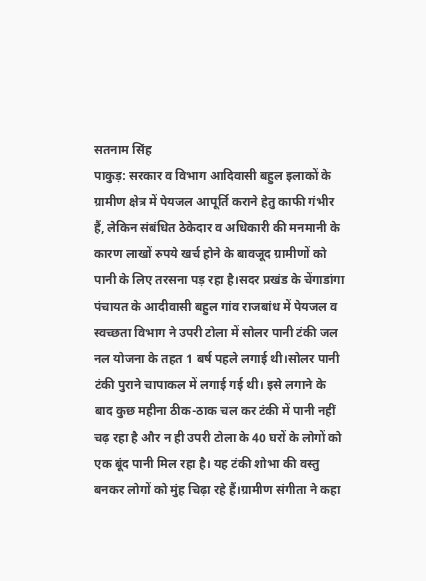सतनाम सिंह
पाकुड़: सरकार व विभाग आदिवासी बहुल इलाकों के ग्रामीण क्षेत्र में पेयजल आपूर्ति कराने हेतु काफी गंभीर हैं, लेकिन संबंधित ठेकेदार व अधिकारी की मनमानी के कारण लाखों रुपये खर्च होने के बावजूद ग्रामीणों को पानी के लिए तरसना पड़ रहा है।सदर प्रखंड के चेंगाडांगा पंचायत के आदीवासी बहुल गांव राजबांध में पेयजल व स्वच्छता विभाग ने उपरी टोला में सोलर पानी टंकी जल नल योजना के तहत 1 बर्ष पहले लगाई थी।सोलर पानी टंकी पुराने चापाकल में लगाई गई थी। इसे लगाने के बाद कुछ महीना ठीक-ठाक चल कर टंकी में पानी नहीं चढ़ रहा है और न ही उपरी टोला के 40 घरों के लोगों को एक बूंद पानी मिल रहा है। यह टंकी शोभा की वस्तु बनकर लोगों को मुंह चिढ़ा रहे हैं।ग्रामीण संगीता ने कहा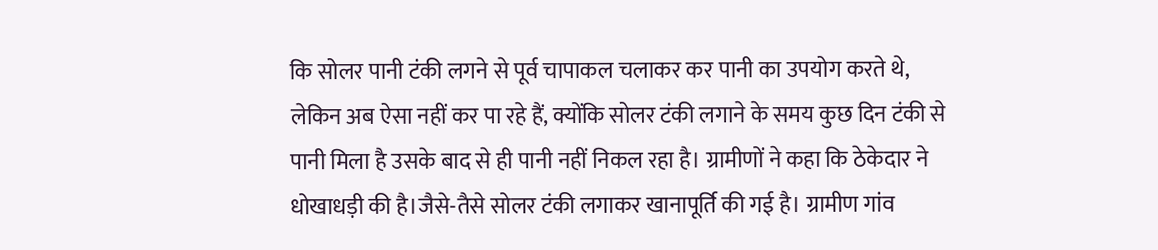कि सोलर पानी टंकी लगने से पूर्व चापाकल चलाकर कर पानी का उपयोग करते थे, लेकिन अब ऐसा नहीं कर पा रहे हैं, क्योंकि सोलर टंकी लगाने के समय कुछ दिन टंकी से पानी मिला है उसके बाद से ही पानी नहीं निकल रहा है। ग्रामीणों ने कहा कि ठेकेदार ने धोखाधड़ी की है।जैसे-तैसे सोलर टंकी लगाकर खानापूर्ति की गई है। ग्रामीण गांव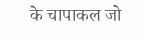के चापाकल जो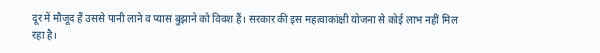दूर में मौजूद हैं उससे पानी लाने व प्यास बुझाने को विवश हैं। सरकार की इस महत्वाकांक्षी योजना से कोई लाभ नहीं मिल रहा है।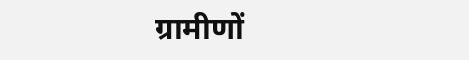ग्रामीणों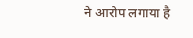ने आरोप लगाया है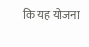कि यह योजना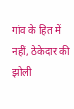गांव के हित में नहीं, ठेकेदार की झोली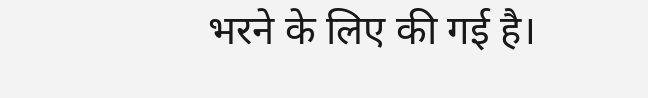भरने के लिए की गई है।